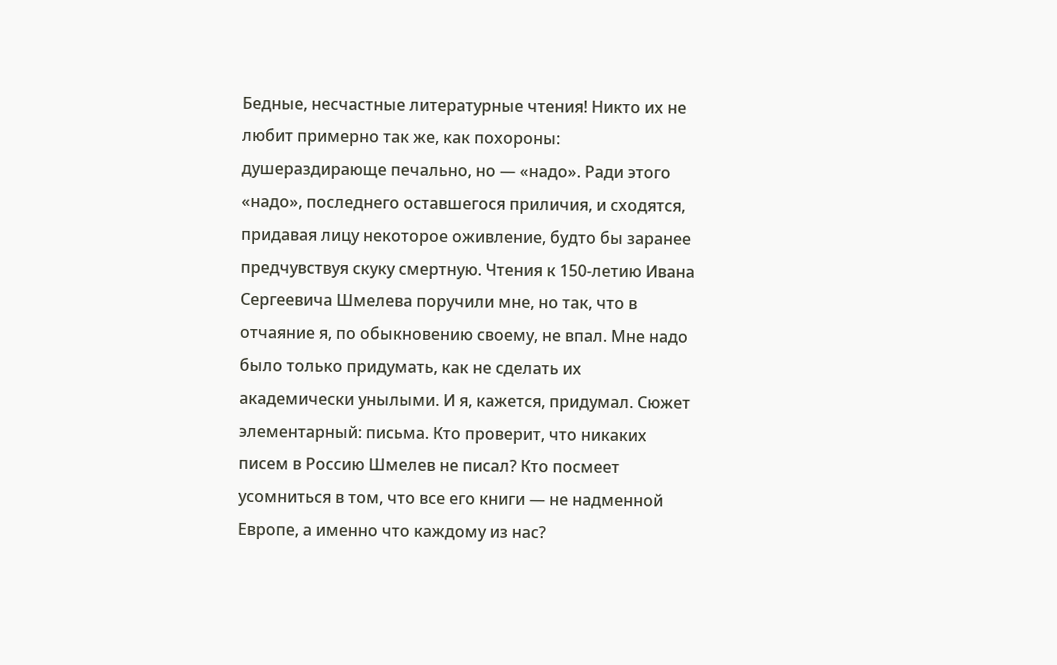Бедные, несчастные литературные чтения! Никто их не любит примерно так же, как похороны: душераздирающе печально, но — «надо». Ради этого «надо», последнего оставшегося приличия, и сходятся, придавая лицу некоторое оживление, будто бы заранее предчувствуя скуку смертную. Чтения к 150-летию Ивана Сергеевича Шмелева поручили мне, но так, что в отчаяние я, по обыкновению своему, не впал. Мне надо было только придумать, как не сделать их академически унылыми. И я, кажется, придумал. Сюжет элементарный: письма. Кто проверит, что никаких писем в Россию Шмелев не писал? Кто посмеет усомниться в том, что все его книги — не надменной Европе, а именно что каждому из нас?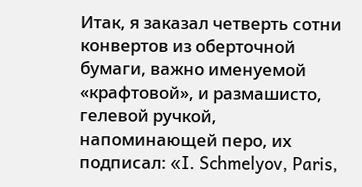Итак, я заказал четверть сотни конвертов из оберточной бумаги, важно именуемой «крафтовой», и размашисто, гелевой ручкой, напоминающей перо, их подписал: «I. Schmelyov, Paris,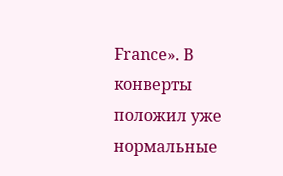France». В конверты положил уже нормальные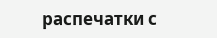распечатки с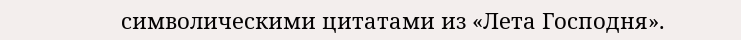символическими цитатами из «Лета Господня».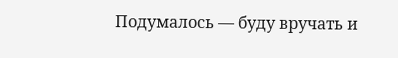Подумалось — буду вручать и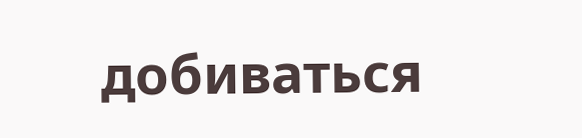добиваться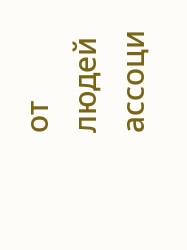от людей ассоци